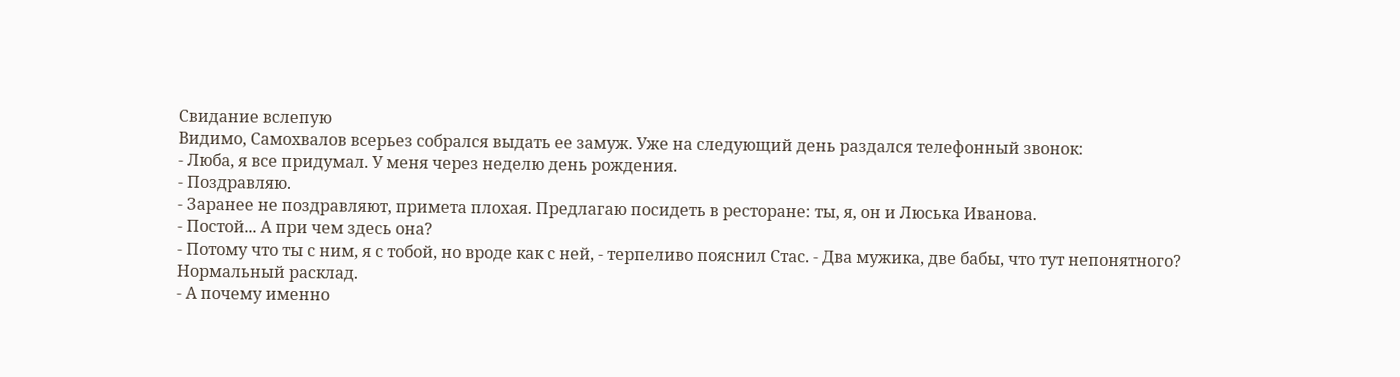Свидание вслепую
Видимо, Самохвалов всерьез собрался выдать ее замуж. Уже на следующий день раздался телефонный звонок:
- Люба, я все придумал. У меня через неделю день рождения.
- Поздравляю.
- Заранее не поздравляют, примета плохая. Предлагаю посидеть в ресторане: ты, я, он и Люська Иванова.
- Постой... А при чем здесь она?
- Потому что ты с ним, я с тобой, но вроде как с ней, - терпеливо пояснил Стас. - Два мужика, две бабы, что тут непонятного? Нормальный расклад.
- А почему именно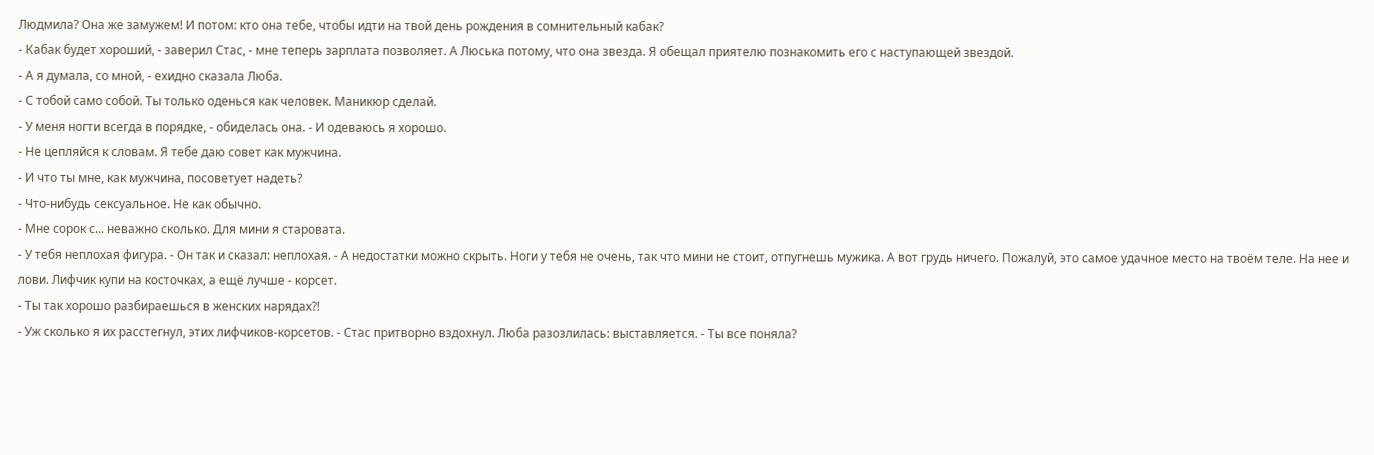Людмила? Она же замужем! И потом: кто она тебе, чтобы идти на твой день рождения в сомнительный кабак?
- Кабак будет хороший, - заверил Стас, - мне теперь зарплата позволяет. А Люська потому, что она звезда. Я обещал приятелю познакомить его с наступающей звездой.
- А я думала, со мной, - ехидно сказала Люба.
- С тобой само собой. Ты только оденься как человек. Маникюр сделай.
- У меня ногти всегда в порядке, - обиделась она. - И одеваюсь я хорошо.
- Не цепляйся к словам. Я тебе даю совет как мужчина.
- И что ты мне, как мужчина, посоветует надеть?
- Что-нибудь сексуальное. Не как обычно.
- Мне сорок с... неважно сколько. Для мини я старовата.
- У тебя неплохая фигура. - Он так и сказал: неплохая. - А недостатки можно скрыть. Ноги у тебя не очень, так что мини не стоит, отпугнешь мужика. А вот грудь ничего. Пожалуй, это самое удачное место на твоём теле. На нее и лови. Лифчик купи на косточках, а ещё лучше - корсет.
- Ты так хорошо разбираешься в женских нарядах?!
- Уж сколько я их расстегнул, этих лифчиков-корсетов. - Стас притворно вздохнул. Люба разозлилась: выставляется. - Ты все поняла?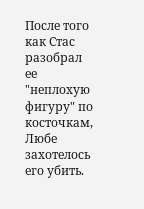После того как Стас разобрал ее "неплохую фигуру" по косточкам, Любе захотелось его убить.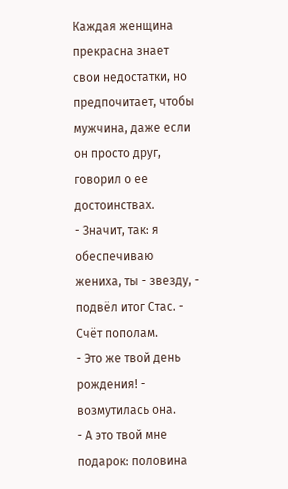Каждая женщина прекрасна знает свои недостатки, но предпочитает, чтобы мужчина, даже если он просто друг, говорил о ее достоинствах.
- Значит, так: я обеспечиваю жениха, ты - звезду, - подвёл итог Стас. - Счёт пополам.
- Это же твой день рождения! - возмутилась она.
- А это твой мне подарок: половина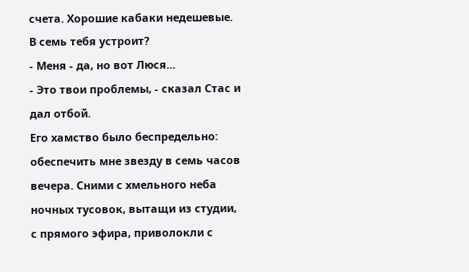счета. Хорошие кабаки недешевые. В семь тебя устроит?
- Меня - да, но вот Люся...
- Это твои проблемы, - сказал Стас и дал отбой.
Его хамство было беспредельно: обеспечить мне звезду в семь часов вечера. Сними с хмельного неба ночных тусовок, вытащи из студии, с прямого эфира, приволокли с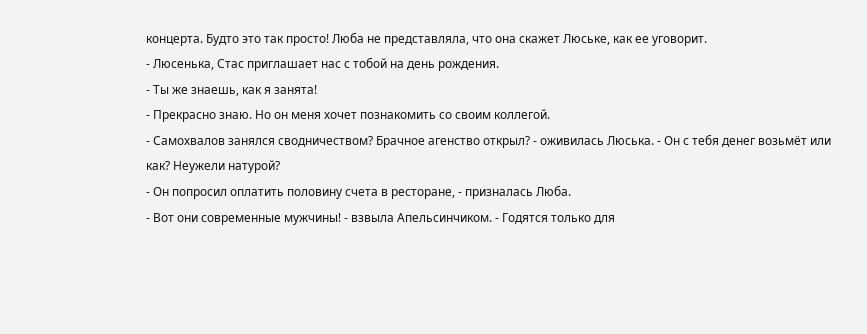концерта. Будто это так просто! Люба не представляла, что она скажет Люське, как ее уговорит.
- Люсенька, Стас приглашает нас с тобой на день рождения.
- Ты же знаешь, как я занята!
- Прекрасно знаю. Но он меня хочет познакомить со своим коллегой.
- Самохвалов занялся сводничеством? Брачное агенство открыл? - оживилась Люська. - Он с тебя денег возьмёт или как? Неужели натурой?
- Он попросил оплатить половину счета в ресторане, - призналась Люба.
- Вот они современные мужчины! - взвыла Апельсинчиком. - Годятся только для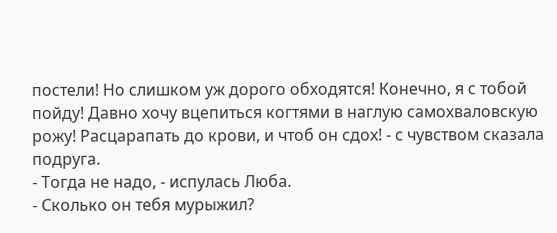постели! Но слишком уж дорого обходятся! Конечно, я с тобой пойду! Давно хочу вцепиться когтями в наглую самохваловскую рожу! Расцарапать до крови, и чтоб он сдох! - с чувством сказала подруга.
- Тогда не надо, - испулась Люба.
- Сколько он тебя мурыжил?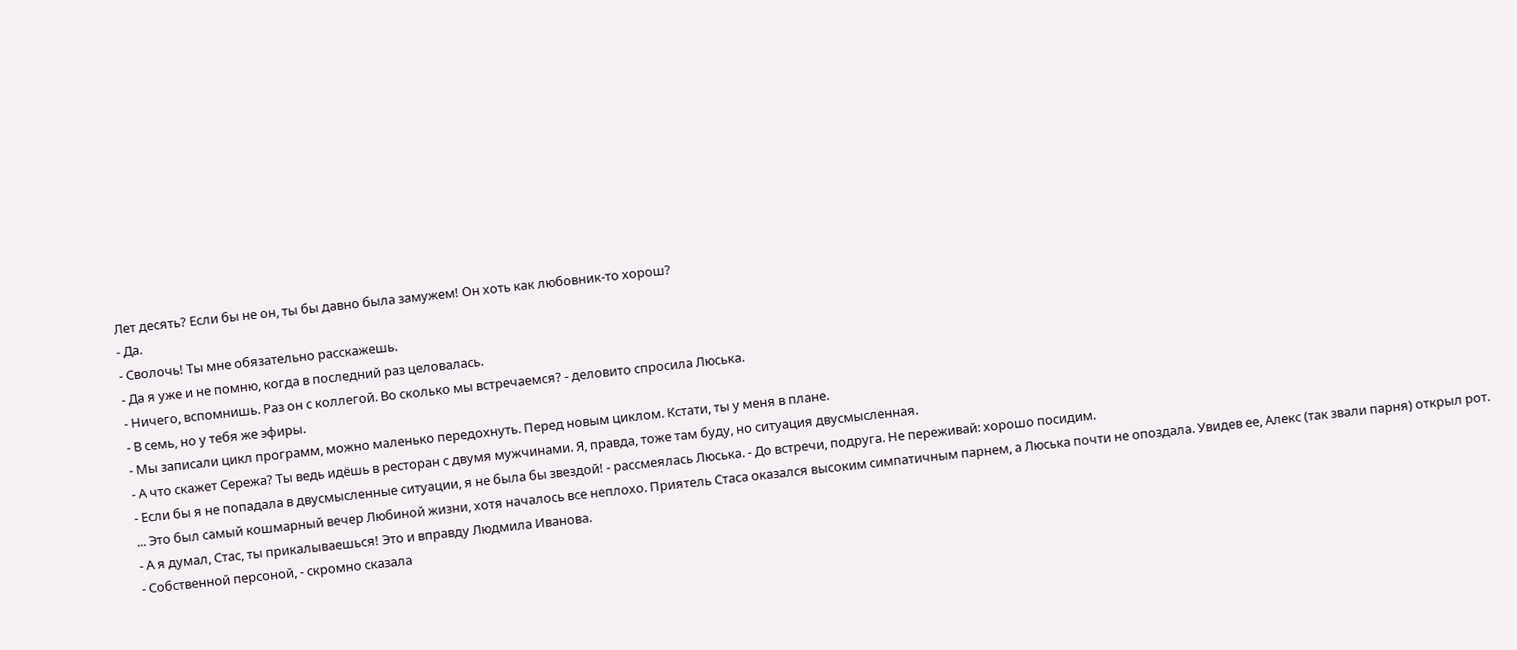Лет десять? Если бы не он, ты бы давно была замужем! Он хоть как любовник-то хорош?
- Да.
- Сволочь! Ты мне обязательно расскажешь.
- Да я уже и не помню, когда в последний раз целовалась.
- Ничего, вспомнишь. Раз он с коллегой. Во сколько мы встречаемся? - деловито спросила Люська.
- В семь, но у тебя же эфиры.
- Мы записали цикл программ, можно маленько передохнуть. Перед новым циклом. Кстати, ты у меня в плане.
- А что скажет Сережа? Ты ведь идёшь в ресторан с двумя мужчинами. Я, правда, тоже там буду, но ситуация двусмысленная.
- Если бы я не попадала в двусмысленные ситуации, я не была бы звездой! - рассмеялась Люська. - До встречи, подруга. Не переживай: хорошо посидим.
... Это был самый кошмарный вечер Любиной жизни, хотя началось все неплохо. Приятель Стаса оказался высоким симпатичным парнем, а Люська почти не опоздала. Увидев ее, Алекс (так звали парня) открыл рот.
- А я думал, Стас, ты прикалываешься! Это и вправду Людмила Иванова.
- Собственной персоной, - скромно сказала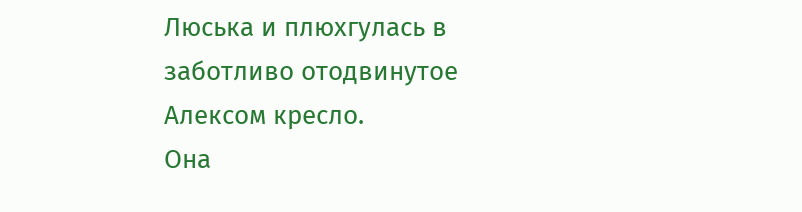Люська и плюхгулась в заботливо отодвинутое Алексом кресло.
Она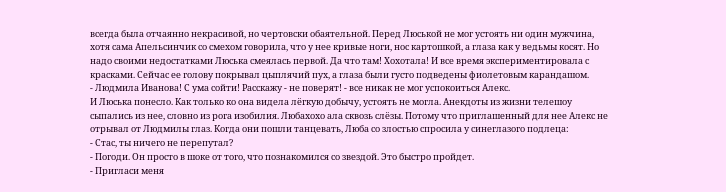всегда была отчаянно некрасивой, но чертовски обаятельной. Перед Люськой не мог устоять ни один мужчина, хотя сама Апельсинчик со смехом говорила, что у нее кривые ноги, нос картошкой, а глаза как у ведьмы косят. Но надо своими недостатками Люська смеялась первой. Да что там! Хохотала! И все время экспериментировала с красками. Сейчас ее голову покрывал цыплячий пух, а глаза были густо подведены фиолетовым карандашом.
- Людмила Иванова! С ума сойти! Расскажу - не поверят! - все никак не мог успокоиться Алекс.
И Люська понесло. Как только ко она видела лёгкую добычу, устоять не могла. Анекдоты из жизни телешоу сыпались из нее, словно из рога изобилия. Любахохо ала сквозь слёзы. Потому что приглашенный для нее Алекс не отрывал от Людмилы глаз. Когда они пошли танцевать, Люба со злостью спросила у синеглазого подлеца:
- Стас, ты ничего не перепутал?
- Погоди. Он просто в шоке от того, что познакомился со звездой. Это быстро пройдет.
- Пригласи меня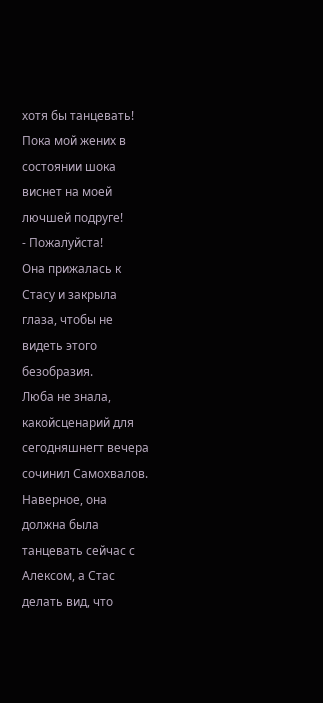хотя бы танцевать! Пока мой жених в состоянии шока виснет на моей лючшей подруге!
- Пожалуйста!
Она прижалась к Стасу и закрыла глаза, чтобы не видеть этого безобразия.
Люба не знала, какойсценарий для сегодняшнегт вечера сочинил Самохвалов. Наверное, она должна была танцевать сейчас с Алексом, а Стас делать вид, что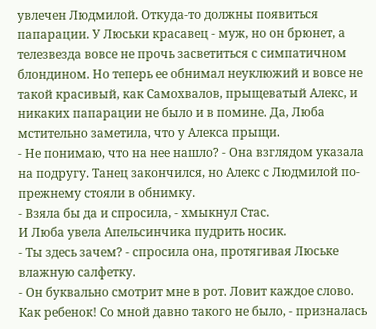увлечен Людмилой. Откуда-то должны появиться папарации. У Люськи красавец - муж, но он брюнет, а телезвезда вовсе не прочь засветиться с симпатичном блондином. Но теперь ее обнимал неуклюжий и вовсе не такой красивый, как Самохвалов, прыщеватый Алекс, и никаких папарации не было и в помине. Да, Люба мстительно заметила, что у Алекса прыщи.
- Не понимаю, что на нее нашло? - Она взглядом указала на подругу. Танец закончился, но Алекс с Людмилой по-прежнему стояли в обнимку.
- Взяла бы да и спросила, - хмыкнул Стас.
И Люба увела Апельсинчика пудрить носик.
- Ты здесь зачем? - спросила она, протягивая Люське влажную салфетку.
- Он буквально смотрит мне в рот. Ловит каждое слово. Как ребенок! Со мной давно такого не было, - призналась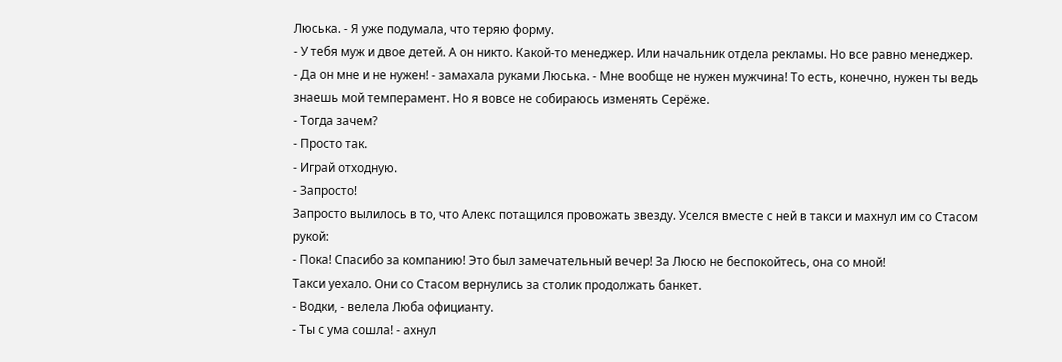Люська. - Я уже подумала, что теряю форму.
- У тебя муж и двое детей. А он никто. Какой-то менеджер. Или начальник отдела рекламы. Но все равно менеджер.
- Да он мне и не нужен! - замахала руками Люська. - Мне вообще не нужен мужчина! То есть, конечно, нужен ты ведь знаешь мой темперамент. Но я вовсе не собираюсь изменять Серёже.
- Тогда зачем?
- Просто так.
- Играй отходную.
- Запросто!
Запросто вылилось в то, что Алекс потащился провожать звезду. Уселся вместе с ней в такси и махнул им со Стасом рукой:
- Пока! Спасибо за компанию! Это был замечательный вечер! За Люсю не беспокойтесь, она со мной!
Такси уехало. Они со Стасом вернулись за столик продолжать банкет.
- Водки, - велела Люба официанту.
- Ты с ума сошла! - ахнул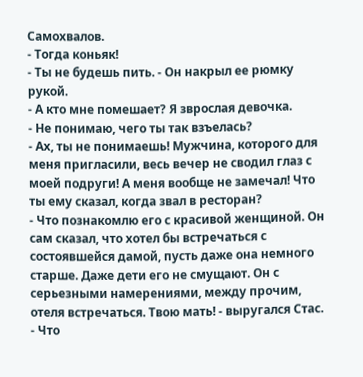Самохвалов.
- Тогда коньяк!
- Ты не будешь пить. - Он накрыл ее рюмку рукой.
- А кто мне помешает? Я зврослая девочка.
- Не понимаю, чего ты так взъелась?
- Ах, ты не понимаешь! Мужчина, которого для меня пригласили, весь вечер не сводил глаз с моей подруги! А меня вообще не замечал! Что ты ему сказал, когда звал в ресторан?
- Что познакомлю его с красивой женщиной. Он сам сказал, что хотел бы встречаться с состоявшейся дамой, пусть даже она немного старше. Даже дети его не смущают. Он с серьезными намерениями, между прочим, отеля встречаться. Твою мать! - выругался Стас.
- Что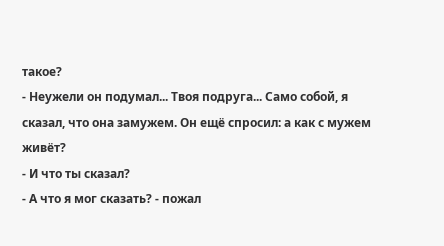такое?
- Неужели он подумал... Твоя подруга... Само собой, я сказал, что она замужем. Он ещё спросил: а как с мужем живёт?
- И что ты сказал?
- А что я мог сказать? - пожал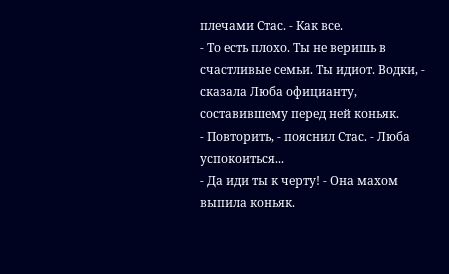плечами Стас. - Как все.
- То есть плохо. Ты не веришь в счастливые семьи. Ты идиот. Водки, - сказала Люба официанту, составившему перед ней коньяк.
- Повторить, - пояснил Стас. - Люба успокоиться...
- Да иди ты к черту! - Она махом выпила коньяк.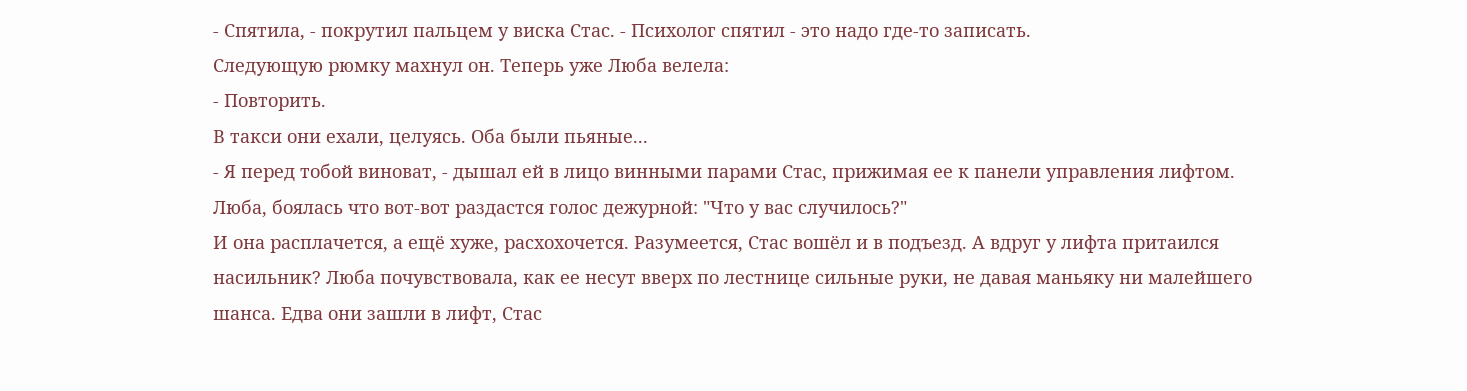- Спятила, - покрутил пальцем у виска Стас. - Психолог спятил - это надо где-то записать.
Следующую рюмку махнул он. Теперь уже Люба велела:
- Повторить.
В такси они ехали, целуясь. Оба были пьяные...
- Я перед тобой виноват, - дышал ей в лицо винными парами Стас, прижимая ее к панели управления лифтом. Люба, боялась что вот-вот раздастся голос дежурной: "Что у вас случилось?"
И она расплачется, а ещё хуже, расхохочется. Разумеется, Стас вошёл и в подъезд. А вдруг у лифта притаился насильник? Люба почувствовала, как ее несут вверх по лестнице сильные руки, не давая маньяку ни малейшего шанса. Едва они зашли в лифт, Стас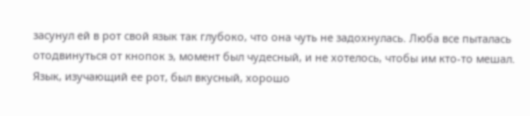засунул ей в рот свой язык так глубоко, что она чуть не задохнулась. Люба все пыталась отодвинуться от кнопок э, момент был чудесный, и не хотелось, чтобы им кто-то мешал.
Язык, изучающий ее рот, был вкусный, хорошо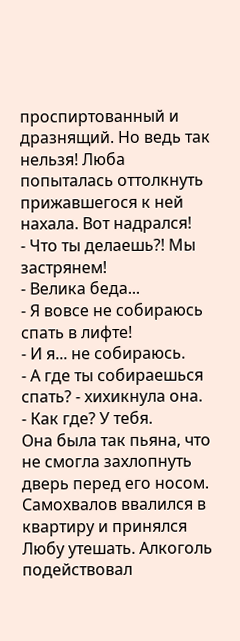проспиртованный и дразнящий. Но ведь так нельзя! Люба попыталась оттолкнуть прижавшегося к ней нахала. Вот надрался!
- Что ты делаешь?! Мы застрянем!
- Велика беда...
- Я вовсе не собираюсь спать в лифте!
- И я... не собираюсь.
- А где ты собираешься спать? - хихикнула она.
- Как где? У тебя.
Она была так пьяна, что не смогла захлопнуть дверь перед его носом. Самохвалов ввалился в квартиру и принялся Любу утешать. Алкоголь подействовал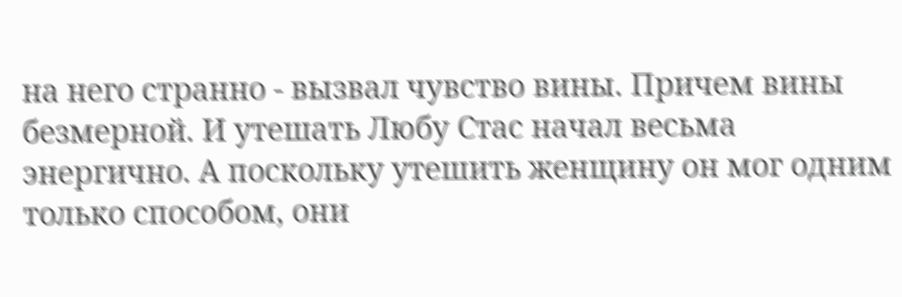на него странно - вызвал чувство вины. Причем вины безмерной. И утешать Любу Стас начал весьма энергично. А поскольку утешить женщину он мог одним только способом, они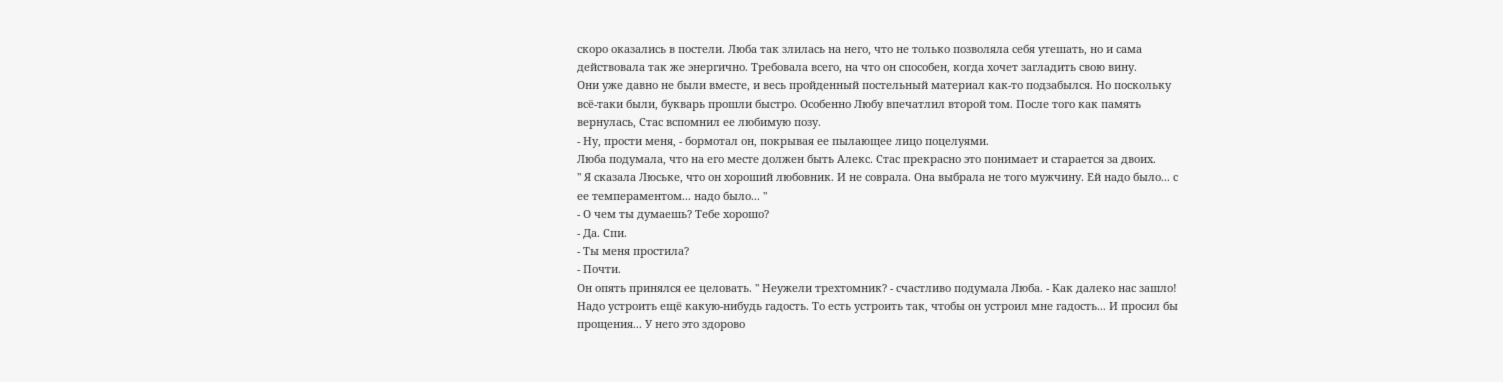скоро оказались в постели. Люба так злилась на него, что не только позволяла себя утешать, но и сама действовала так же энергично. Требовала всего, на что он способен, когда хочет загладить свою вину.
Они уже давно не были вместе, и весь пройденный постельный материал как-то подзабылся. Но поскольку всё-таки были, букварь прошли быстро. Особенно Любу впечатлил второй том. После того как память вернулась, Стас вспомнил ее любимую позу.
- Ну, прости меня, - бормотал он, покрывая ее пылающее лицо поцелуями.
Люба подумала, что на его месте должен быть Алекс. Стас прекрасно это понимает и старается за двоих.
" Я сказала Люське, что он хороший любовник. И не соврала. Она выбрала не того мужчину. Ей надо было... с ее темпераментом... надо было... "
- О чем ты думаешь? Тебе хорошо?
- Да. Спи.
- Ты меня простила?
- Почти.
Он опять принялся ее целовать. " Неужели трехтомник? - счастливо подумала Люба. - Как далеко нас зашло! Надо устроить ещё какую-нибудь гадость. То есть устроить так, чтобы он устроил мне гадость... И просил бы прощения... У него это здорово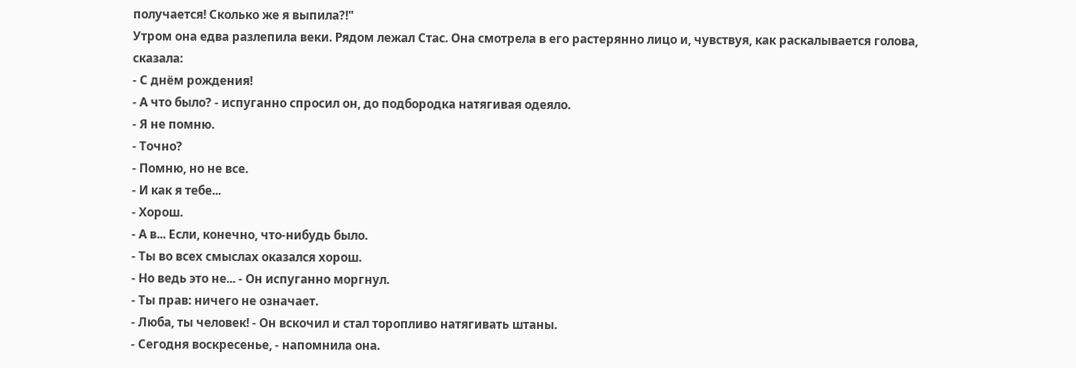получается! Сколько же я выпила?!"
Утром она едва разлепила веки. Рядом лежал Стас. Она смотрела в его растерянно лицо и, чувствуя, как раскалывается голова, сказала:
- С днём рождения!
- А что было? - испуганно спросил он, до подбородка натягивая одеяло.
- Я не помню.
- Точно?
- Помню, но не все.
- И как я тебе...
- Хорош.
- А в... Если, конечно, что-нибудь было.
- Ты во всех смыслах оказался хорош.
- Но ведь это не... - Он испуганно моргнул.
- Ты прав: ничего не означает.
- Люба, ты человек! - Он вскочил и стал торопливо натягивать штаны.
- Сегодня воскресенье, - напомнила она.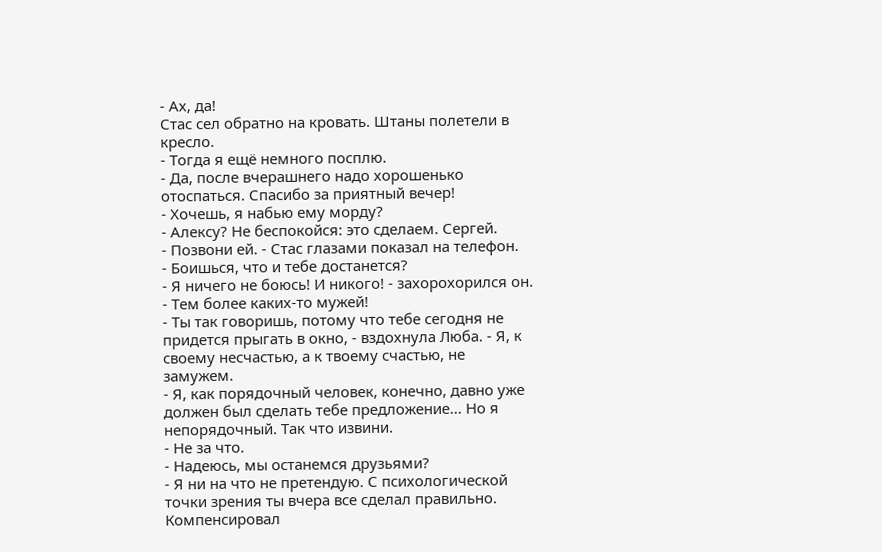- Ах, да!
Стас сел обратно на кровать. Штаны полетели в кресло.
- Тогда я ещё немного посплю.
- Да, после вчерашнего надо хорошенько отоспаться. Спасибо за приятный вечер!
- Хочешь, я набью ему морду?
- Алексу? Не беспокойся: это сделаем. Сергей.
- Позвони ей. - Стас глазами показал на телефон.
- Боишься, что и тебе достанется?
- Я ничего не боюсь! И никого! - захорохорился он. - Тем более каких-то мужей!
- Ты так говоришь, потому что тебе сегодня не придется прыгать в окно, - вздохнула Люба. - Я, к своему несчастью, а к твоему счастью, не замужем.
- Я, как порядочный человек, конечно, давно уже должен был сделать тебе предложение... Но я непорядочный. Так что извини.
- Не за что.
- Надеюсь, мы останемся друзьями?
- Я ни на что не претендую. С психологической точки зрения ты вчера все сделал правильно. Компенсировал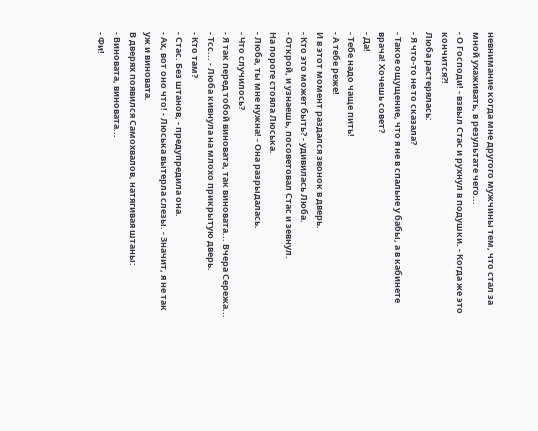невнимание когда мне другого мужчины тем, что стал за мной ухаживать, в результате чего...
- О Господи! - взвыл Стас и рухнул в подушки. - Когда же это кончится?!
Люба растерялась:
- Я что-то не то сказала?
- Такое ощущение, что я не в спальне у бабы, а в кабинете врача! Хочешь совет?
- Да!
- Тебе надо чаще пить!
- А тебе реже!
И в этот момент раздался звонок в дверь.
- Кто это может быть? - удивилась Люба.
- Открой, и узнаешь, посоветовал Стас и зевнул.
На пороге стояла Люська.
- Люба, ты мне нужна! - Она разрыдалась.
- Что случилось?
- Я так перед тобой виновата, так виновата... Вчера Сережа...
- Тсс... - Люба кивнула на млохо прикрытую дверь.
- Кто там?
- Стас. Без штанов, - предупредила она.
- Ах, вот оно что! - Люська вытерла слезы. - Значит, я не так уж и виновата.
В дверях появился Самохвалов, натягивая штаны:
- Виновата, виновата...
- Фи!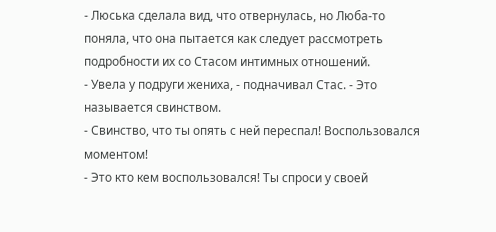- Люська сделала вид, что отвернулась, но Люба-то поняла, что она пытается как следует рассмотреть подробности их со Стасом интимных отношений.
- Увела у подруги жениха, - подначивал Стас. - Это называется свинством.
- Свинство, что ты опять с ней переспал! Воспользовался моментом!
- Это кто кем воспользовался! Ты спроси у своей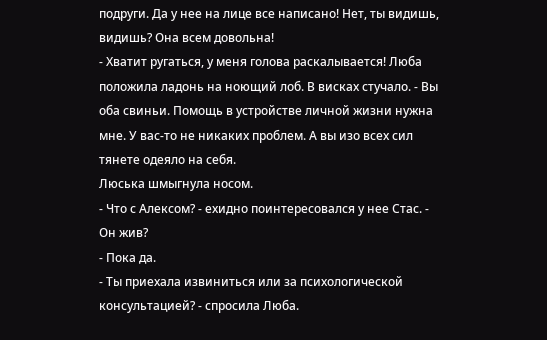подруги. Да у нее на лице все написано! Нет, ты видишь, видишь? Она всем довольна!
- Хватит ругаться, у меня голова раскалывается! Люба положила ладонь на ноющий лоб. В висках стучало. - Вы оба свиньи. Помощь в устройстве личной жизни нужна мне. У вас-то не никаких проблем. А вы изо всех сил тянете одеяло на себя.
Люська шмыгнула носом.
- Что с Алексом? - ехидно поинтересовался у нее Стас. - Он жив?
- Пока да.
- Ты приехала извиниться или за психологической консультацией? - спросила Люба.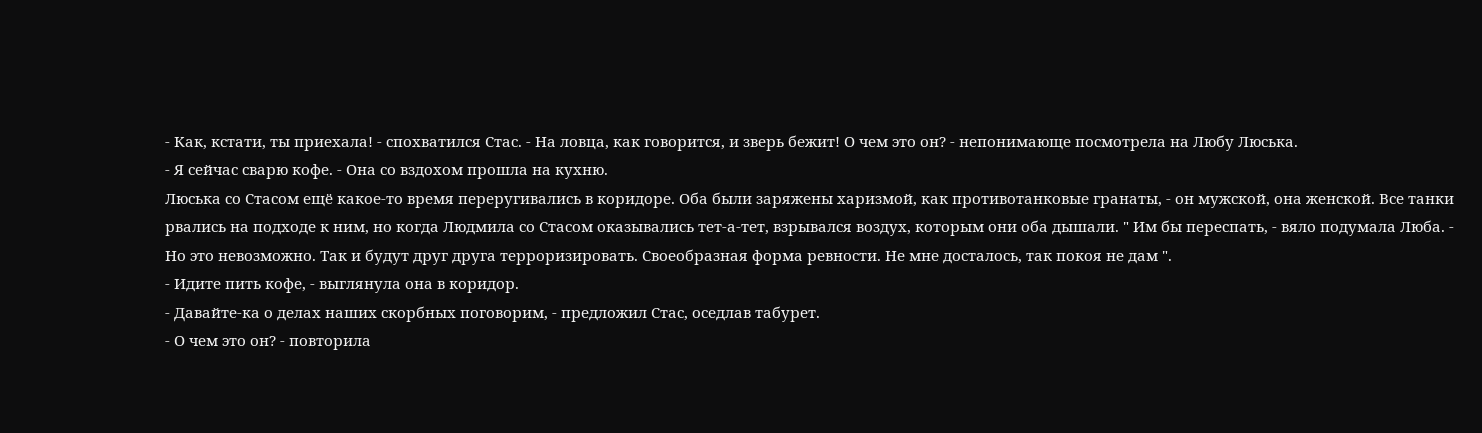- Как, кстати, ты приехала! - спохватился Стас. - На ловца, как говорится, и зверь бежит! О чем это он? - непонимающе посмотрела на Любу Люська.
- Я сейчас сварю кофе. - Она со вздохом прошла на кухню.
Люська со Стасом ещё какое-то время переругивались в коридоре. Оба были заряжены харизмой, как противотанковые гранаты, - он мужской, она женской. Все танки рвались на подходе к ним, но когда Людмила со Стасом оказывались тет-а-тет, взрывался воздух, которым они оба дышали. " Им бы переспать, - вяло подумала Люба. - Но это невозможно. Так и будут друг друга терроризировать. Своеобразная форма ревности. Не мне досталось, так покоя не дам ".
- Идите пить кофе, - выглянула она в коридор.
- Давайте-ка о делах наших скорбных поговорим, - предложил Стас, оседлав табурет.
- О чем это он? - повторила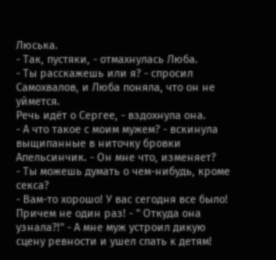Люська.
- Так, пустяки, - отмахнулась Люба.
- Ты расскажешь или я? - спросил Самохвалов, и Люба поняла, что он не уймется.
Речь идёт о Сергее, - вздохнула она.
- А что такое с моим мужем? - вскинула выщипанные в ниточку бровки Апельсинчик. - Он мне что, изменяет?
- Ты можешь думать о чем-нибудь, кроме секса?
- Вам-то хорошо! У вас сегодня все было! Причем не один раз! - " Откуда она узнала?!" - А мне муж устроил дикую сцену ревности и ушел спать к детям!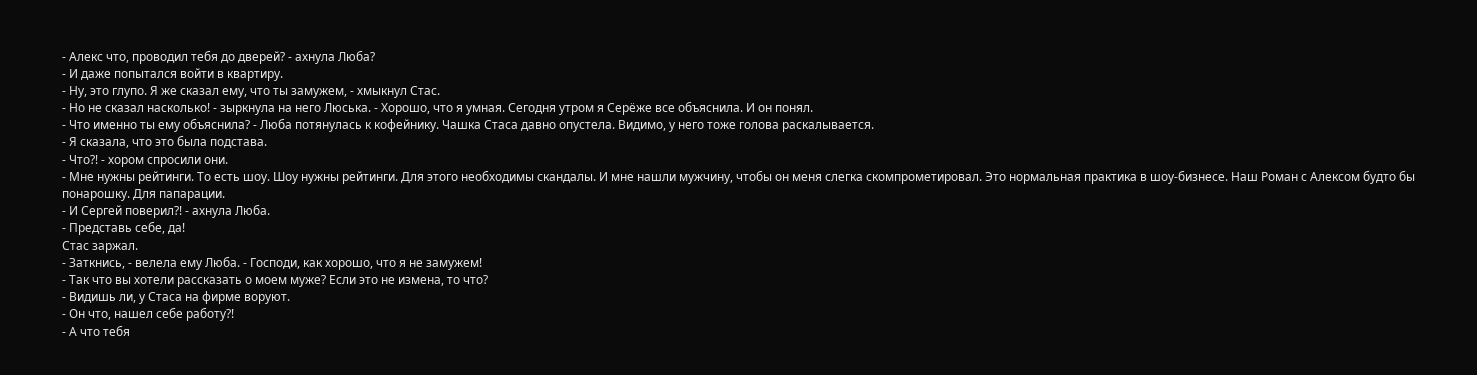- Алекс что, проводил тебя до дверей? - ахнула Люба?
- И даже попытался войти в квартиру.
- Ну, это глупо. Я же сказал ему, что ты замужем, - хмыкнул Стас.
- Но не сказал насколько! - зыркнула на него Люська. - Хорошо, что я умная. Сегодня утром я Серёже все объяснила. И он понял.
- Что именно ты ему объяснила? - Люба потянулась к кофейнику. Чашка Стаса давно опустела. Видимо, у него тоже голова раскалывается.
- Я сказала, что это была подстава.
- Что?! - хором спросили они.
- Мне нужны рейтинги. То есть шоу. Шоу нужны рейтинги. Для этого необходимы скандалы. И мне нашли мужчину, чтобы он меня слегка скомпрометировал. Это нормальная практика в шоу-бизнесе. Наш Роман с Алексом будто бы понарошку. Для папарации.
- И Сергей поверил?! - ахнула Люба.
- Представь себе, да!
Стас заржал.
- Заткнись, - велела ему Люба. - Господи, как хорошо, что я не замужем!
- Так что вы хотели рассказать о моем муже? Если это не измена, то что?
- Видишь ли, у Стаса на фирме воруют.
- Он что, нашел себе работу?!
- А что тебя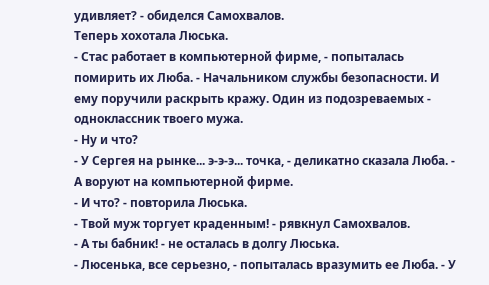удивляет? - обиделся Самохвалов.
Теперь хохотала Люська.
- Стас работает в компьютерной фирме, - попыталась помирить их Люба. - Начальником службы безопасности. И ему поручили раскрыть кражу. Один из подозреваемых - одноклассник твоего мужа.
- Ну и что?
- У Сергея на рынке... э-э-э... точка, - деликатно сказала Люба. - А воруют на компьютерной фирме.
- И что? - повторила Люська.
- Твой муж торгует краденным! - рявкнул Самохвалов.
- А ты бабник! - не осталась в долгу Люська.
- Люсенька, все серьезно, - попыталась вразумить ее Люба. - У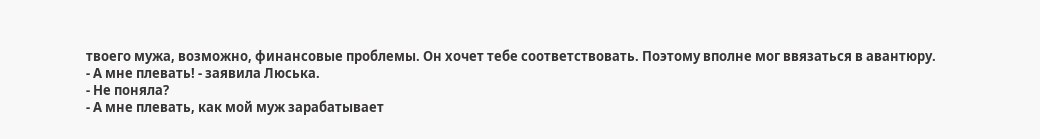твоего мужа, возможно, финансовые проблемы. Он хочет тебе соответствовать. Поэтому вполне мог ввязаться в авантюру.
- А мне плевать! - заявила Люська.
- Не поняла?
- А мне плевать, как мой муж зарабатывает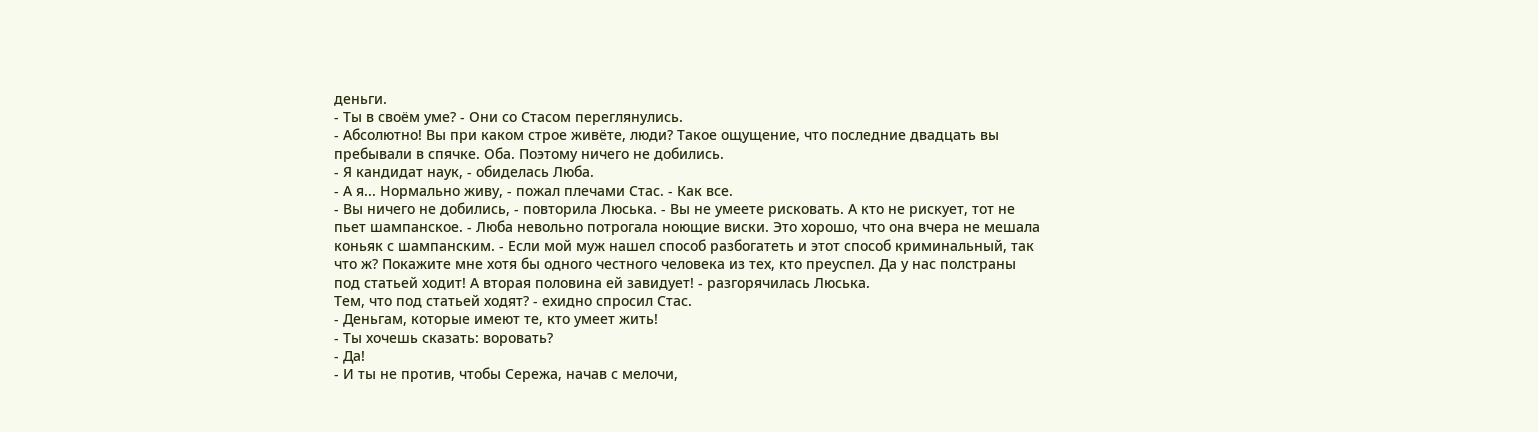деньги.
- Ты в своём уме? - Они со Стасом переглянулись.
- Абсолютно! Вы при каком строе живёте, люди? Такое ощущение, что последние двадцать вы пребывали в спячке. Оба. Поэтому ничего не добились.
- Я кандидат наук, - обиделась Люба.
- А я... Нормально живу, - пожал плечами Стас. - Как все.
- Вы ничего не добились, - повторила Люська. - Вы не умеете рисковать. А кто не рискует, тот не пьет шампанское. - Люба невольно потрогала ноющие виски. Это хорошо, что она вчера не мешала коньяк с шампанским. - Если мой муж нашел способ разбогатеть и этот способ криминальный, так что ж? Покажите мне хотя бы одного честного человека из тех, кто преуспел. Да у нас полстраны под статьей ходит! А вторая половина ей завидует! - разгорячилась Люська.
Тем, что под статьей ходят? - ехидно спросил Стас.
- Деньгам, которые имеют те, кто умеет жить!
- Ты хочешь сказать: воровать?
- Да!
- И ты не против, чтобы Сережа, начав с мелочи,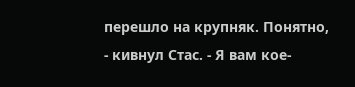перешло на крупняк. Понятно, - кивнул Стас. - Я вам кое-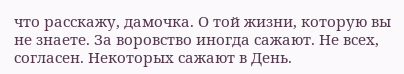что расскажу, дамочка. О той жизни, которую вы не знаете. За воровство иногда сажают. Не всех, согласен. Некоторых сажают в День.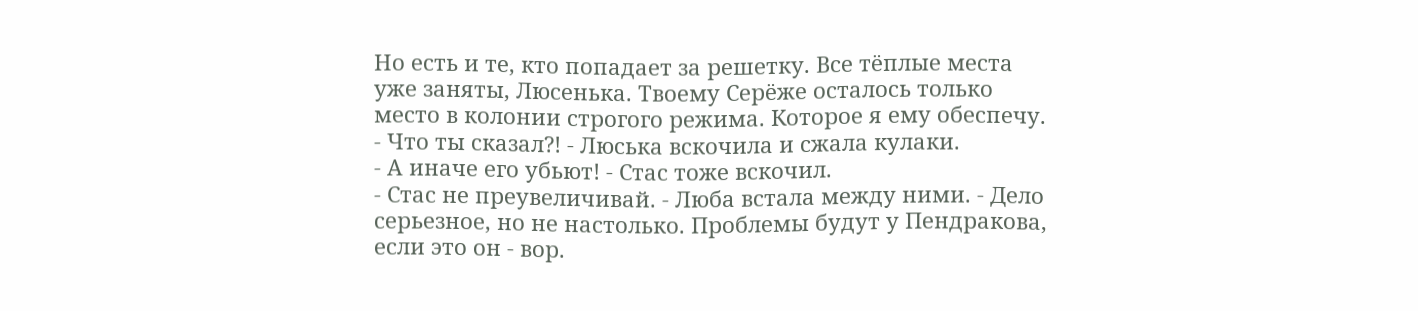Но есть и те, кто попадает за решетку. Все тёплые места уже заняты, Люсенька. Твоему Серёже осталось только место в колонии строгого режима. Которое я ему обеспечу.
- Что ты сказал?! - Люська вскочила и сжала кулаки.
- А иначе его убьют! - Стас тоже вскочил.
- Стас не преувеличивай. - Люба встала между ними. - Дело серьезное, но не настолько. Проблемы будут у Пендракова, если это он - вор.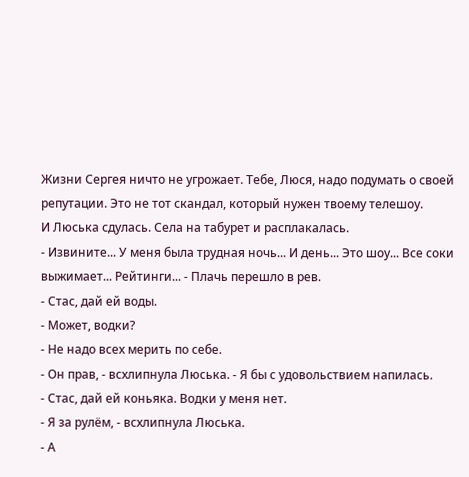Жизни Сергея ничто не угрожает. Тебе, Люся, надо подумать о своей репутации. Это не тот скандал, который нужен твоему телешоу.
И Люська сдулась. Села на табурет и расплакалась.
- Извините... У меня была трудная ночь... И день... Это шоу... Все соки выжимает... Рейтинги... - Плачь перешло в рев.
- Стас, дай ей воды.
- Может, водки?
- Не надо всех мерить по себе.
- Он прав, - всхлипнула Люська. - Я бы с удовольствием напилась.
- Стас, дай ей коньяка. Водки у меня нет.
- Я за рулём, - всхлипнула Люська.
- А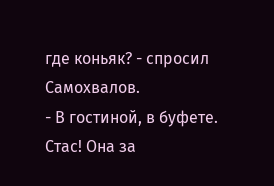где коньяк? - спросил Самохвалов.
- В гостиной, в буфете. Стас! Она за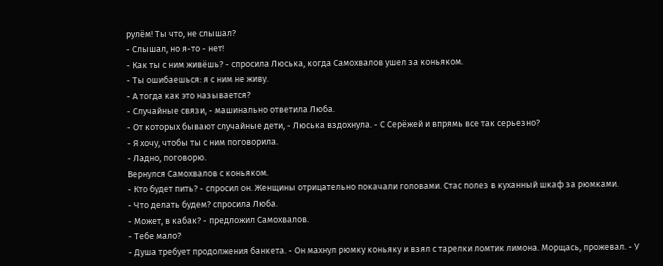рулём! Ты что, не слышал?
- Слышал, но я-то - нет!
- Как ты с ним живёшь? - спросила Люська, когда Самохвалов ушел за коньяком.
- Ты ошибаешься: я с ним не живу.
- А тогда как это называется?
- Случайные связи, - машинально ответила Люба.
- От которых бывают случайные дети, - Люська вздохнула. - С Серёжей и впрямь все так серьезно?
- Я хочу, чтобы ты с ним поговорила.
- Ладно, поговорю.
Вернулся Самохвалов с коньяком.
- Кто будет пить? - спросил он. Женщины отрицательно покачали головами. Стас полез в куханный шкаф за рюмками.
- Что делать будем? спросила Люба.
- Может, в кабак? - предложил Самохвалов.
- Тебе мало?
- Душа требует продолжения банкета. - Он махнул рюмку коньяку и взял с тарелки ломтик лимона. Морщась, прожевал. - У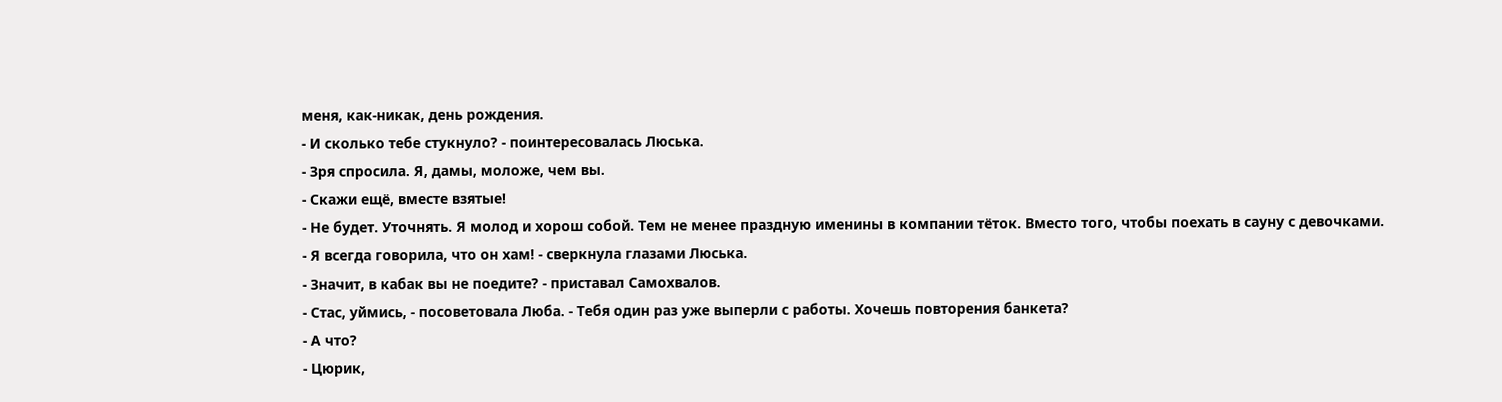меня, как-никак, день рождения.
- И сколько тебе стукнуло? - поинтересовалась Люська.
- Зря спросила. Я, дамы, моложе, чем вы.
- Скажи ещё, вместе взятые!
- Не будет. Уточнять. Я молод и хорош собой. Тем не менее праздную именины в компании тёток. Вместо того, чтобы поехать в сауну с девочками.
- Я всегда говорила, что он хам! - сверкнула глазами Люська.
- Значит, в кабак вы не поедите? - приставал Самохвалов.
- Стас, уймись, - посоветовала Люба. - Тебя один раз уже выперли с работы. Хочешь повторения банкета?
- А что?
- Цюрик,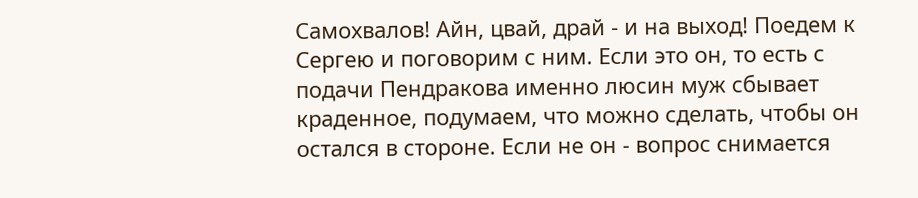Самохвалов! Айн, цвай, драй - и на выход! Поедем к Сергею и поговорим с ним. Если это он, то есть с подачи Пендракова именно люсин муж сбывает краденное, подумаем, что можно сделать, чтобы он остался в стороне. Если не он - вопрос снимается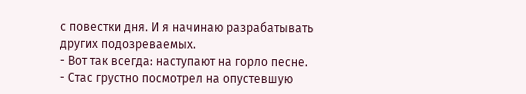с повестки дня. И я начинаю разрабатывать других подозреваемых.
- Вот так всегда: наступают на горло песне. - Стас грустно посмотрел на опустевшую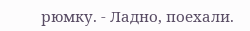рюмку. - Ладно, поехали.